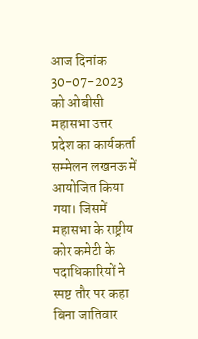आज दिनांक 30-07-2023 को ओबीसी महासभा उत्तर प्रदेश का कार्यकर्ता सम्मेलन लखनऊ में आयोजित किया गया। जिसमें महासभा के राष्ट्रीय कोर कमेटी के पदाधिकारियों ने स्पष्ट तौर पर कहा बिना जातिवार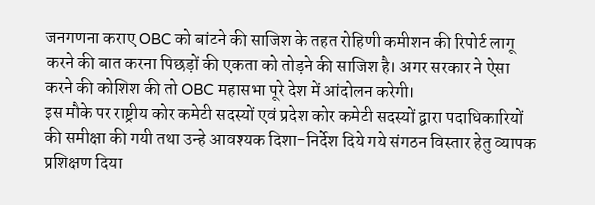जनगणना कराए OBC को बांटने की साजिश के तहत रोहिणी कमीशन की रिपोर्ट लागू करने की बात करना पिछड़ों की एकता को तोड़ने की साजिश है। अगर सरकार ने ऐसा करने की कोशिश की तो OBC महासभा पूरे देश में आंदोलन करेगी।
इस मौके पर राष्ट्रीय कोर कमेटी सदस्यों एवं प्रदेश कोर कमेटी सदस्यों द्वारा पदाधिकारियों की समीक्षा की गयी तथा उन्हे आवश्यक दिशा-निर्देश दिये गये संगठन विस्तार हेतु व्यापक प्रशिक्षण दिया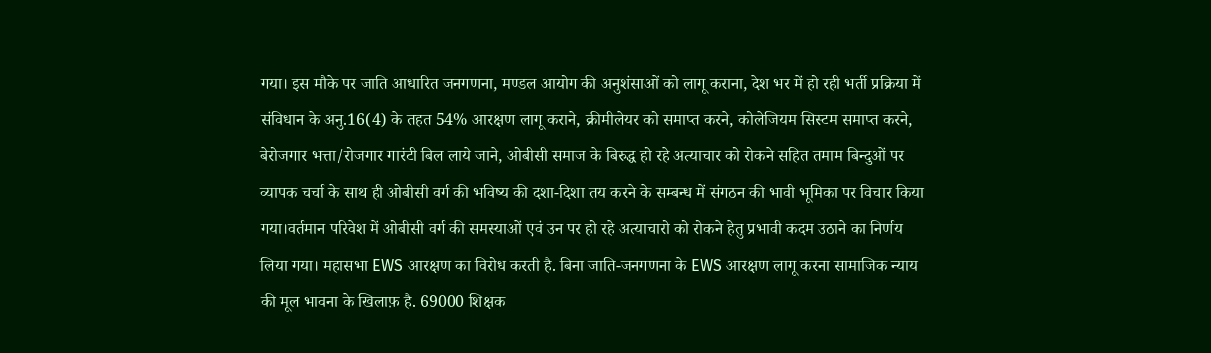गया। इस मौके पर जाति आधारित जनगणना, मण्डल आयोग की अनुशंसाओं को लागू कराना, देश भर में हो रही भर्ती प्रक्रिया में संविधान के अनु.16(4) के तहत 54% आरक्षण लागू कराने, क्रीमीलेयर को समाप्त करने, कोलेजियम सिस्टम समाप्त करने, बेरोजगार भत्ता/रोजगार गारंटी बिल लाये जाने, ओबीसी समाज के बिरुद्ध हो रहे अत्याचार को रोकने सहित तमाम बिन्दुओं पर व्यापक चर्चा के साथ ही ओबीसी वर्ग की भविष्य की दशा-दिशा तय करने के सम्बन्ध में संगठन की भावी भूमिका पर विचार किया गया।वर्तमान परिवेश में ओबीसी वर्ग की समस्याओं एवं उन पर हो रहे अत्याचारो को रोकने हेतु प्रभावी कदम उठाने का निर्णय लिया गया। महासभा EWS आरक्षण का विरोध करती है. बिना जाति-जनगणना के EWS आरक्षण लागू करना सामाजिक न्याय की मूल भावना के खिलाफ़ है. 69000 शिक्षक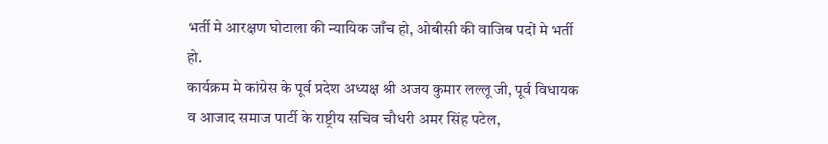भर्ती मे आरक्षण घोटाला की न्यायिक जाँच हो, ओबीसी की वाजिब पदों मे भर्ती हो.
कार्यक्रम मे कांग्रेस के पूर्व प्रदेश अध्यक्ष श्री अजय कुमार लल्लू जी, पूर्व विधायक व आजाद समाज पार्टी के राष्ट्रीय सचिव चौधरी अमर सिंह पटेल,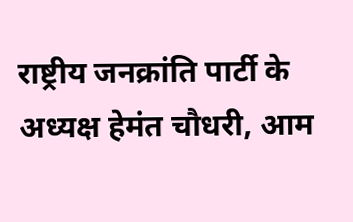राष्ट्रीय जनक्रांति पार्टी के अध्यक्ष हेमंत चौधरी, आम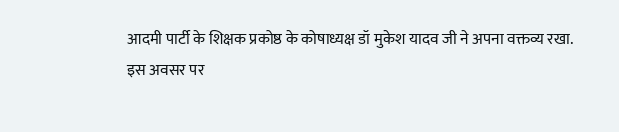आदमी पार्टी के शिक्षक प्रकोष्ठ के कोषाध्यक्ष डॉ मुकेश यादव जी ने अपना वक्तव्य रखा.
इस अवसर पर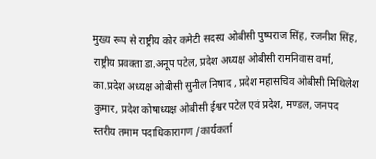मुख्य रूप से राष्ट्रीय कोर कमेटी सदस्य ओबीसी पुष्पराज सिंह, रजनीश सिंह, राष्ट्रीय प्रवक्ता डा.अनूप पटेल, प्रदेश अध्यक्ष ओबीसी रामनिवास वर्मा, का.प्रदेश अध्यक्ष ओबीसी सुनील निषाद , प्रदेश महासचिव ओबीसी मिथिलेश कुमार, प्रदेश कोषाध्यक्ष ओबीसी ईश्वर पटेल एवं प्रदेश, मण्डल, जनपद स्तरीय तमाम पदाधिकारागण /कार्यकर्ता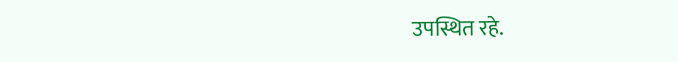उपस्थित रहे.